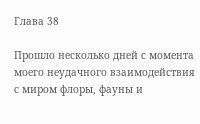Глава 38

Прошло несколько дней с момента моего неудачного взаимодействия с миром флоры, фауны и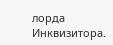лорда Инквизитора.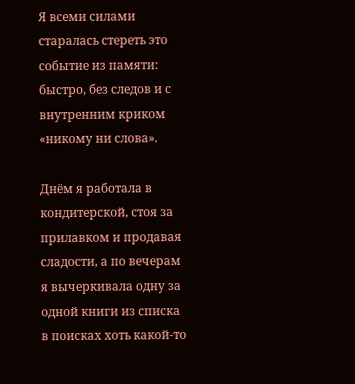Я всеми силами старалась стереть это событие из памяти: быстро, без следов и с внутренним криком «никому ни слова».

Днём я работала в кондитерской, стоя за прилавком и продавая сладости, а по вечерам я вычеркивала одну за одной книги из списка в поисках хоть какой-то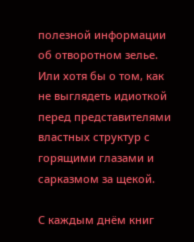полезной информации об отворотном зелье. Или хотя бы о том, как не выглядеть идиоткой перед представителями властных структур с горящими глазами и сарказмом за щекой.

С каждым днём книг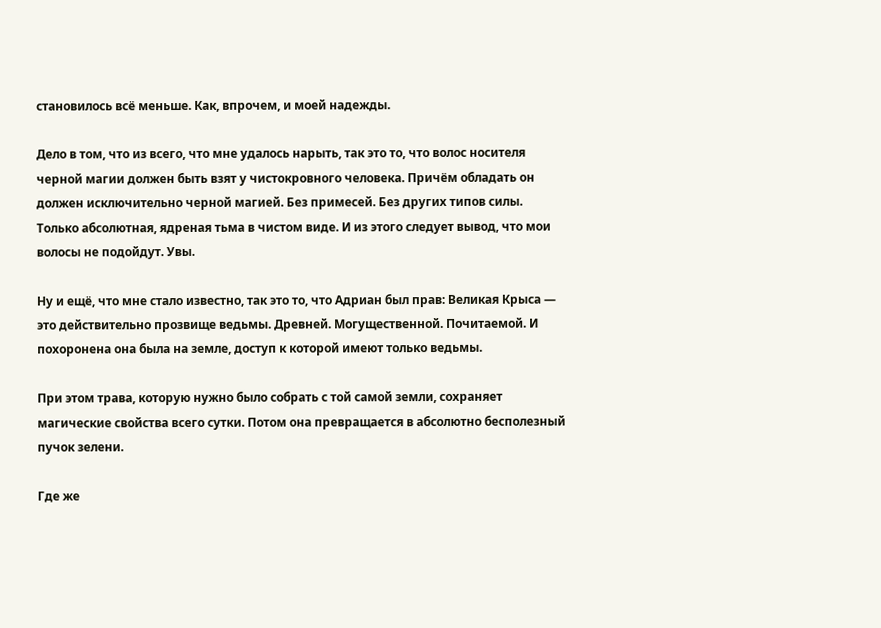становилось всё меньше. Как, впрочем, и моей надежды.

Дело в том, что из всего, что мне удалось нарыть, так это то, что волос носителя черной магии должен быть взят у чистокровного человека. Причём обладать он должен исключительно черной магией. Без примесей. Без других типов силы. Только абсолютная, ядреная тьма в чистом виде. И из этого следует вывод, что мои волосы не подойдут. Увы.

Ну и ещё, что мне стало известно, так это то, что Адриан был прав: Великая Крыса — это действительно прозвище ведьмы. Древней. Могущественной. Почитаемой. И похоронена она была на земле, доступ к которой имеют только ведьмы.

При этом трава, которую нужно было собрать с той самой земли, сохраняет магические свойства всего сутки. Потом она превращается в абсолютно бесполезный пучок зелени.

Где же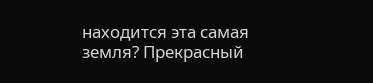находится эта самая земля? Прекрасный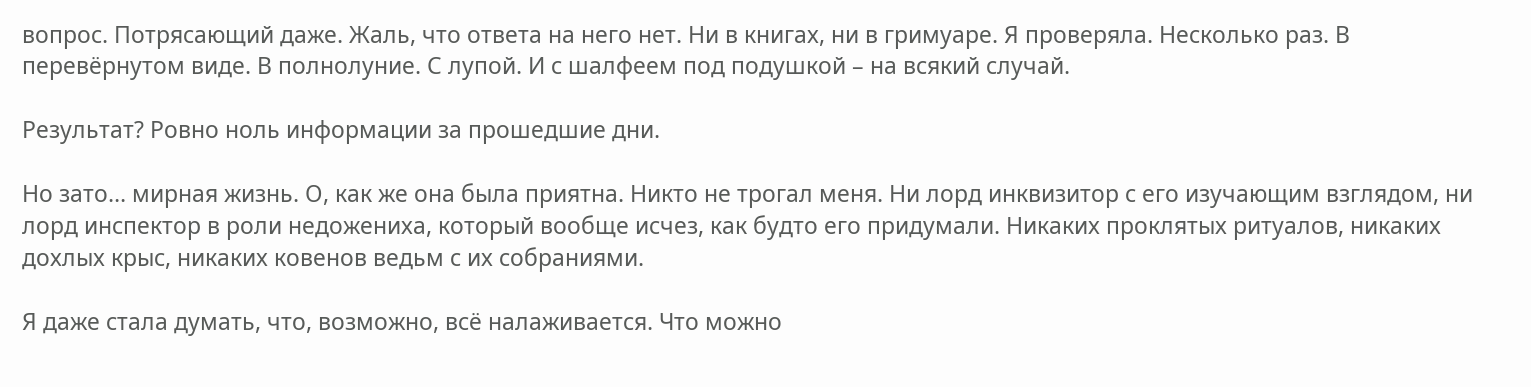вопрос. Потрясающий даже. Жаль, что ответа на него нет. Ни в книгах, ни в гримуаре. Я проверяла. Несколько раз. В перевёрнутом виде. В полнолуние. С лупой. И с шалфеем под подушкой – на всякий случай.

Результат? Ровно ноль информации за прошедшие дни.

Но зато… мирная жизнь. О, как же она была приятна. Никто не трогал меня. Ни лорд инквизитор с его изучающим взглядом, ни лорд инспектор в роли недожениха, который вообще исчез, как будто его придумали. Никаких проклятых ритуалов, никаких дохлых крыс, никаких ковенов ведьм с их собраниями.

Я даже стала думать, что, возможно, всё налаживается. Что можно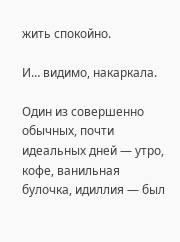жить спокойно.

И… видимо, накаркала.

Один из совершенно обычных, почти идеальных дней — утро, кофе, ванильная булочка, идиллия — был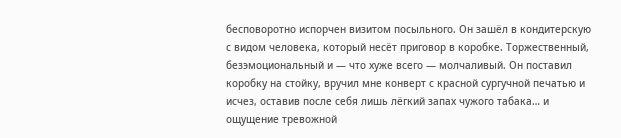бесповоротно испорчен визитом посыльного. Он зашёл в кондитерскую с видом человека, который несёт приговор в коробке. Торжественный, безэмоциональный и — что хуже всего — молчаливый. Он поставил коробку на стойку, вручил мне конверт с красной сургучной печатью и исчез, оставив после себя лишь лёгкий запах чужого табака… и ощущение тревожной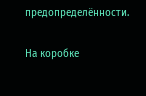предопределённости.

На коробке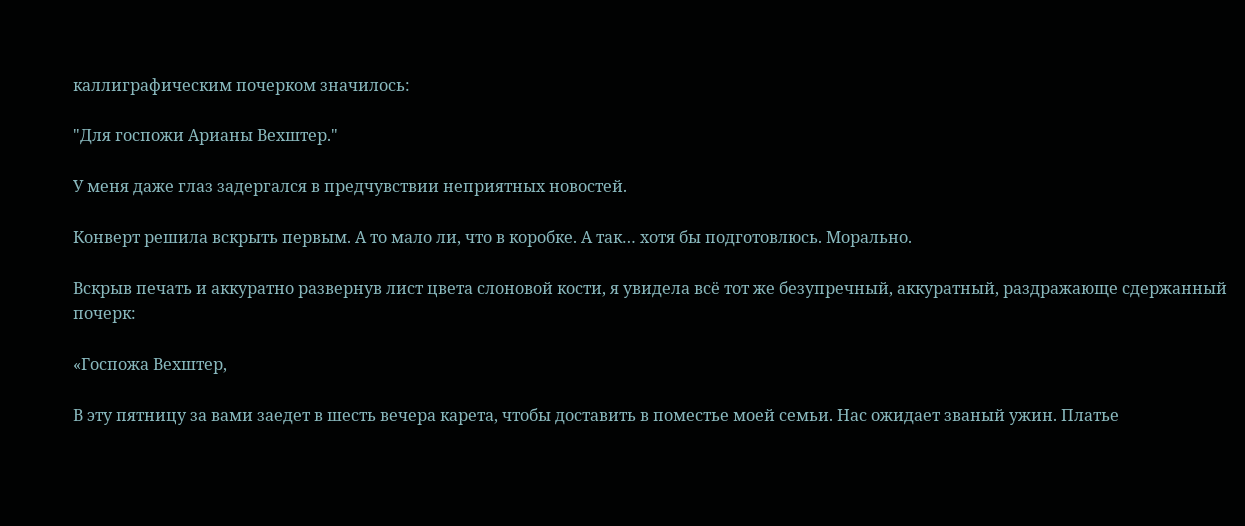каллиграфическим почерком значилось:

"Для госпожи Арианы Вехштер."

У меня даже глаз задергался в предчувствии неприятных новостей.

Конверт решила вскрыть первым. А то мало ли, что в коробке. А так… хотя бы подготовлюсь. Морально.

Вскрыв печать и аккуратно развернув лист цвета слоновой кости, я увидела всё тот же безупречный, аккуратный, раздражающе сдержанный почерк:

«Госпожа Вехштер,

В эту пятницу за вами заедет в шесть вечера карета, чтобы доставить в поместье моей семьи. Нас ожидает званый ужин. Платье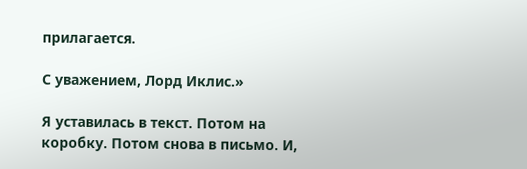прилагается.

С уважением, Лорд Иклис.»

Я уставилась в текст. Потом на коробку. Потом снова в письмо. И,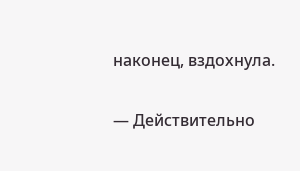наконец, вздохнула.

— Действительно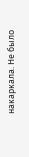накаркала. Не было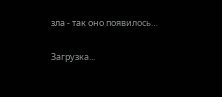зла - так оно появилось…

Загрузка...